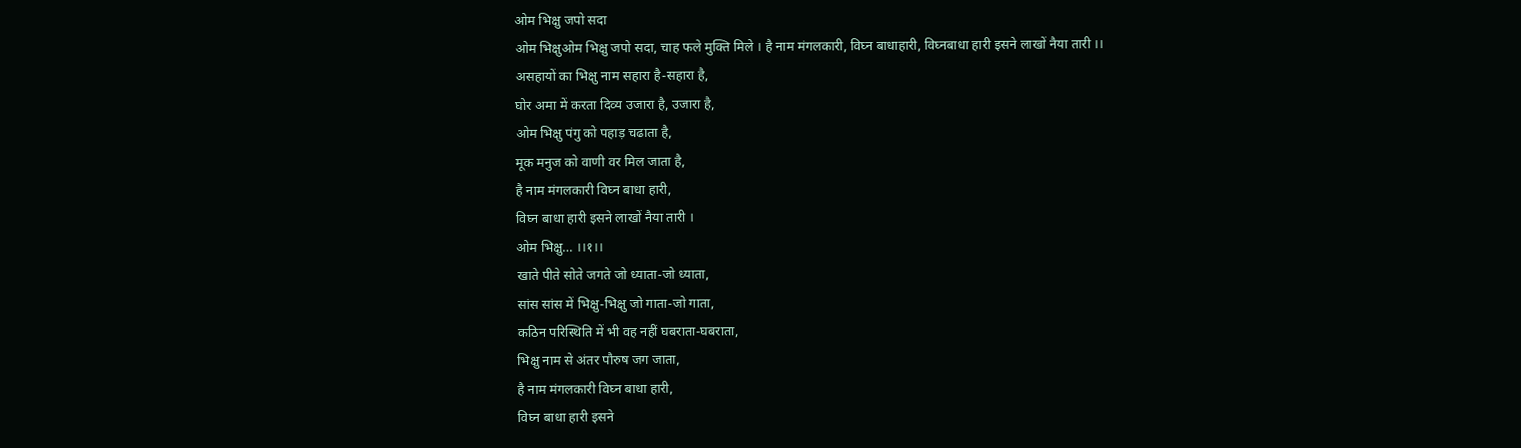ओम भिक्षु जपो सदा
ओम भिक्षुओम भिक्षु जपो सदा, चाह फले मुक्ति मिले । है नाम मंगलकारी, विघ्न बाधाहारी, विघ्नबाधा हारी इसने लाखों नैया तारी ।।
असहायों का भिक्षु नाम सहारा है-सहारा है,
घोर अमा में करता दिव्य उजारा है, उजारा है,
ओम भिक्षु पंगु को पहाड़ चढाता है,
मूक मनुज को वाणी वर मिल जाता है,
है नाम मंगलकारी विघ्न बाधा हारी,
विघ्न बाधा हारी इसने लाखों नैया तारी ।
ओम भिक्षु… ।।१।।
खाते पीते सोते जगते जो ध्याता-जो ध्याता,
सांस सांस में भिक्षु-भिक्षु जो गाता-जो गाता,
कठिन परिस्थिति में भी वह नहीं घबराता-घबराता,
भिक्षु नाम से अंतर पौरुष जग जाता,
है नाम मंगलकारी विघ्न बाधा हारी,
विघ्न बाधा हारी इसने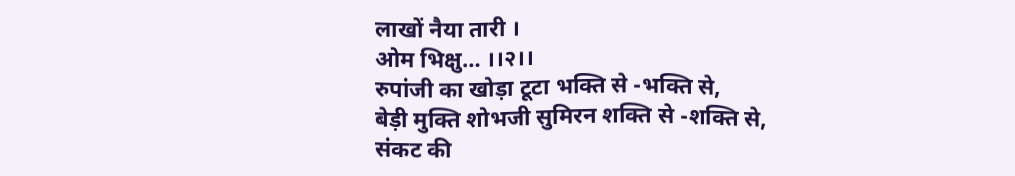लाखों नैया तारी ।
ओम भिक्षु… ।।२।।
रुपांजी का खोड़ा टूटा भक्ति से -भक्ति से,
बेड़ी मुक्ति शोभजी सुमिरन शक्ति से -शक्ति से,
संकट की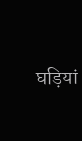घड़ियां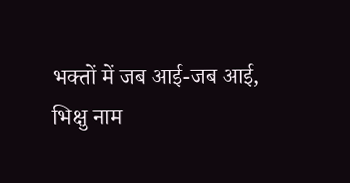भक्तों में जब आई-जब आई,
भिक्षु नाम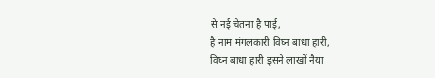से नई चेतना है पाई,
है नाम मंगलकारी विघ्न बाधा हारी,
विघ्न बाधा हारी इसने लाखों नैया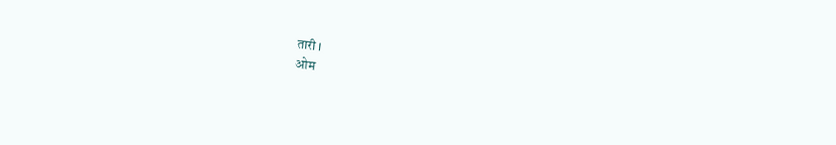तारी ।
ओम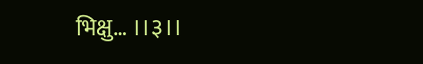भिक्षु… ।।३।।